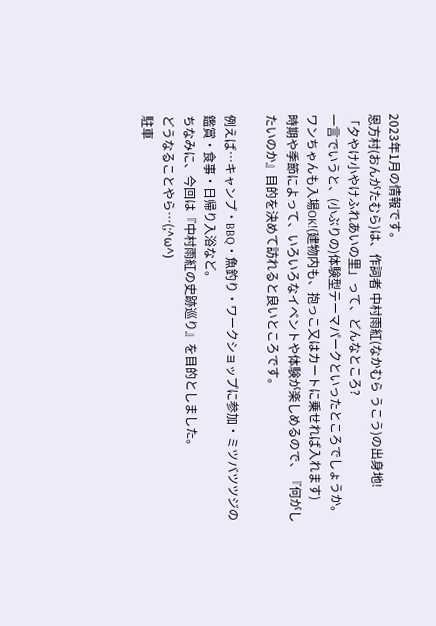2023年1月の情報です。
恩方村(おんがたむら)は、作詞者 中村雨紅(なかむら うこう)の出身地!
「夕やけ小やけふれあいの里」って、どんなところ?
一言でいうと、(小ぶりの)体験型テーマパークといったところでしょうか。
ワンちゃんも入場OK!(建物内も、抱っこ又はカートに乗せれば入れます)
時期や季節によって、いろいろなイベントや体験が楽しめるので、『何がしたいのか』目的を決めて訪れると良いところです。

例えば…キャンプ・BBQ・魚釣り・ワークショップに参加・ミツバツツジの鑑賞・食事・日帰り入浴など。
ちなみに、今回は『中村雨紅の史跡巡り』を目的としました。
どうなることやら…(;^ω^)
駐車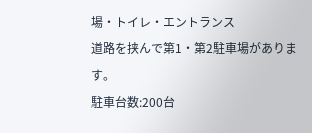場・トイレ・エントランス
道路を挟んで第1・第2駐車場があります。
駐車台数:200台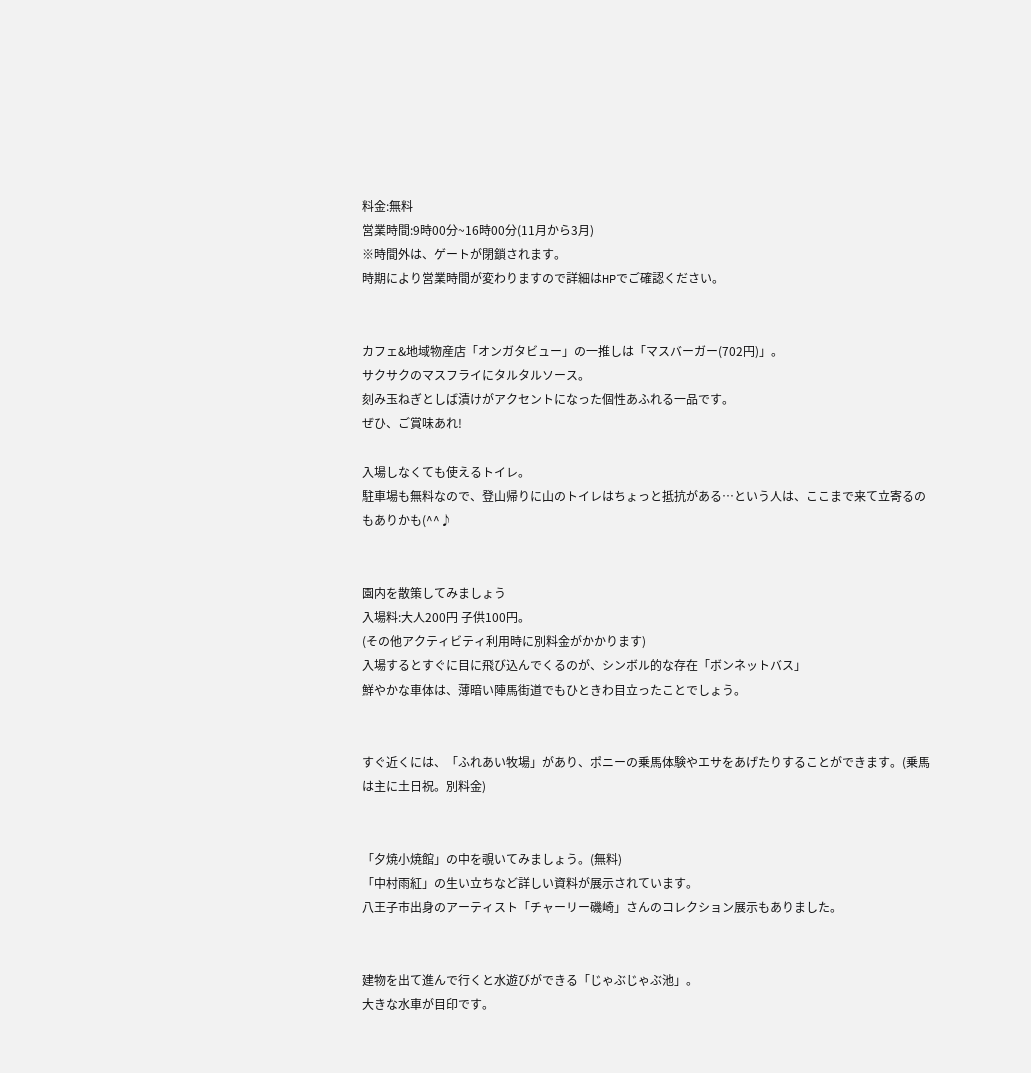料金:無料
営業時間:9時00分~16時00分(11月から3月)
※時間外は、ゲートが閉鎖されます。
時期により営業時間が変わりますので詳細はHPでご確認ください。


カフェ&地域物産店「オンガタビュー」の一推しは「マスバーガー(702円)」。
サクサクのマスフライにタルタルソース。
刻み玉ねぎとしば漬けがアクセントになった個性あふれる一品です。
ぜひ、ご賞味あれ!

入場しなくても使えるトイレ。
駐車場も無料なので、登山帰りに山のトイレはちょっと抵抗がある…という人は、ここまで来て立寄るのもありかも(^^♪


園内を散策してみましょう
入場料:大人200円 子供100円。
(その他アクティビティ利用時に別料金がかかります)
入場するとすぐに目に飛び込んでくるのが、シンボル的な存在「ボンネットバス」
鮮やかな車体は、薄暗い陣馬街道でもひときわ目立ったことでしょう。


すぐ近くには、「ふれあい牧場」があり、ポニーの乗馬体験やエサをあげたりすることができます。(乗馬は主に土日祝。別料金)


「夕焼小焼館」の中を覗いてみましょう。(無料)
「中村雨紅」の生い立ちなど詳しい資料が展示されています。
八王子市出身のアーティスト「チャーリー磯崎」さんのコレクション展示もありました。


建物を出て進んで行くと水遊びができる「じゃぶじゃぶ池」。
大きな水車が目印です。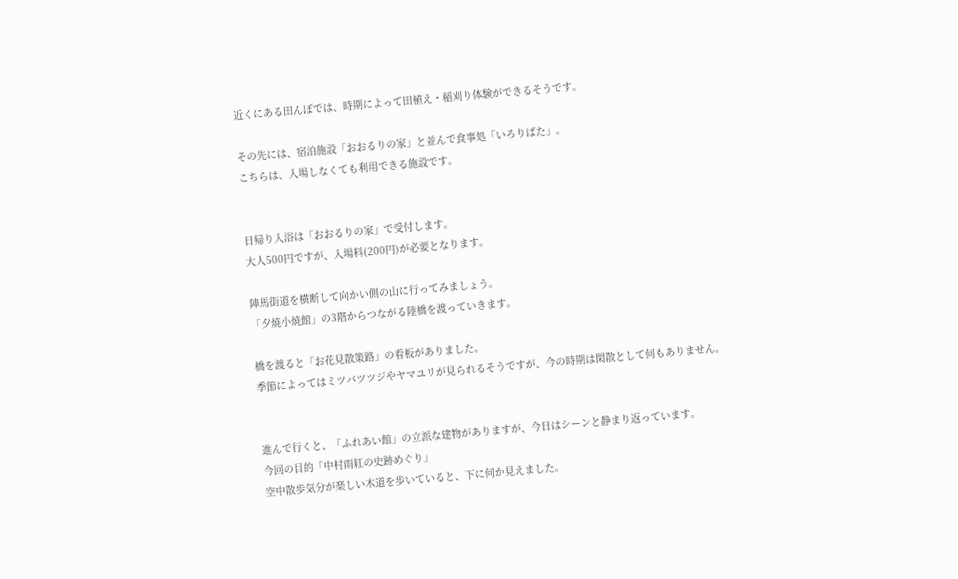近くにある田んぼでは、時期によって田植え・稲刈り体験ができるそうです。

その先には、宿泊施設「おおるりの家」と並んで食事処「いろりばた」。
こちらは、入場しなくても利用できる施設です。


日帰り入浴は「おおるりの家」で受付します。
大人500円ですが、入場料(200円)が必要となります。

陣馬街道を横断して向かい側の山に行ってみましょう。
「夕焼小焼館」の3階からつながる陸橋を渡っていきます。

橋を渡ると「お花見散策路」の看板がありました。
季節によってはミツバツツジやヤマユリが見られるそうですが、今の時期は閑散として何もありません。


進んで行くと、「ふれあい館」の立派な建物がありますが、今日はシーンと静まり返っています。
今回の目的「中村雨紅の史跡めぐり」
空中散歩気分が楽しい木道を歩いていると、下に何か見えました。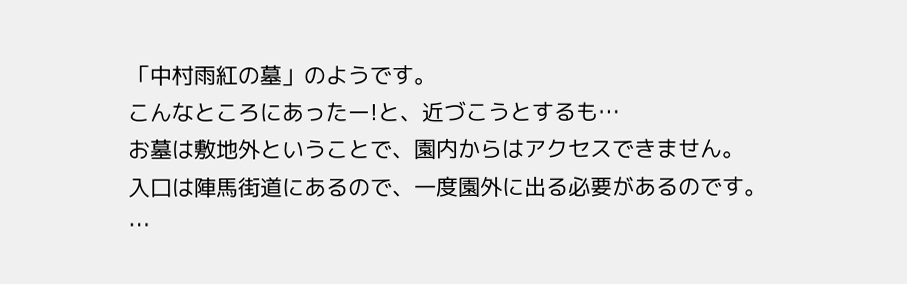「中村雨紅の墓」のようです。
こんなところにあったー!と、近づこうとするも…
お墓は敷地外ということで、園内からはアクセスできません。
入口は陣馬街道にあるので、一度園外に出る必要があるのです。
…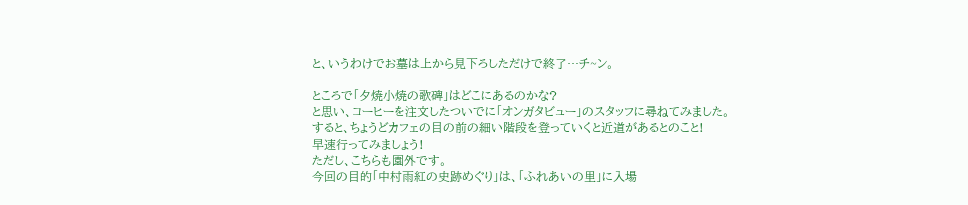と、いうわけでお墓は上から見下ろしただけで終了…チ~ン。

ところで「夕焼小焼の歌碑」はどこにあるのかな?
と思い、コーヒーを注文したついでに「オンガタビュー」のスタッフに尋ねてみました。
すると、ちょうどカフェの目の前の細い階段を登っていくと近道があるとのこと!
早速行ってみましょう!
ただし、こちらも園外です。
今回の目的「中村雨紅の史跡めぐり」は、「ふれあいの里」に入場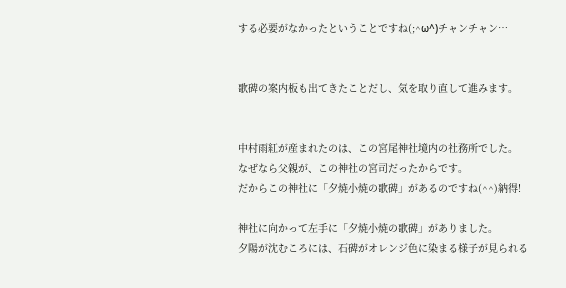する必要がなかったということですね(;^ω^)チャンチャン…


歌碑の案内板も出てきたことだし、気を取り直して進みます。


中村雨紅が産まれたのは、この宮尾神社境内の社務所でした。
なぜなら父親が、この神社の宮司だったからです。
だからこの神社に「夕焼小焼の歌碑」があるのですね(^^)納得!

神社に向かって左手に「夕焼小焼の歌碑」がありました。
夕陽が沈むころには、石碑がオレンジ色に染まる様子が見られる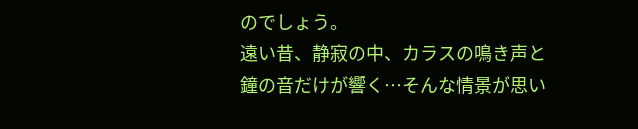のでしょう。
遠い昔、静寂の中、カラスの鳴き声と鐘の音だけが響く…そんな情景が思い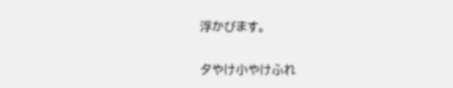浮かびます。

夕やけ小やけふれ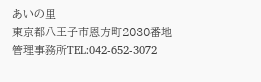あいの里
東京都八王子市恩方町2030番地
管理事務所TEL:042-652-3072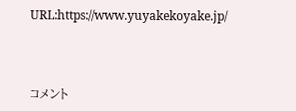URL:https://www.yuyakekoyake.jp/



コメント